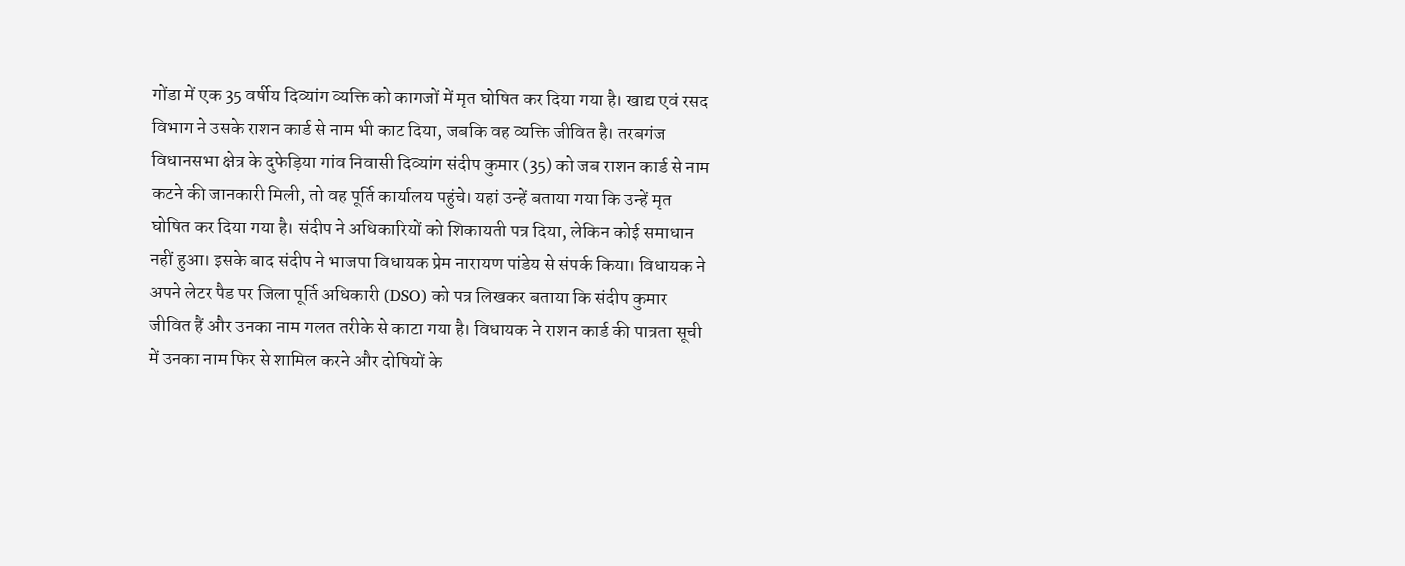गोंडा में एक 35 वर्षीय दिव्यांग व्यक्ति को कागजों में मृत घोषित कर दिया गया है। खाद्य एवं रसद विभाग ने उसके राशन कार्ड से नाम भी काट दिया, जबकि वह व्यक्ति जीवित है। तरबगंज विधानसभा क्षेत्र के दुफेड़िया गांव निवासी दिव्यांग संदीप कुमार (35) को जब राशन कार्ड से नाम कटने की जानकारी मिली, तो वह पूर्ति कार्यालय पहुंचे। यहां उन्हें बताया गया कि उन्हें मृत घोषित कर दिया गया है। संदीप ने अधिकारियों को शिकायती पत्र दिया, लेकिन कोई समाधान नहीं हुआ। इसके बाद संदीप ने भाजपा विधायक प्रेम नारायण पांडेय से संपर्क किया। विधायक ने अपने लेटर पैड पर जिला पूर्ति अधिकारी (DSO) को पत्र लिखकर बताया कि संदीप कुमार जीवित हैं और उनका नाम गलत तरीके से काटा गया है। विधायक ने राशन कार्ड की पात्रता सूची में उनका नाम फिर से शामिल करने और दोषियों के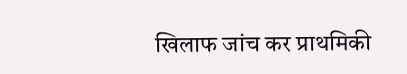खिलाफ जांच कर प्राथमिकी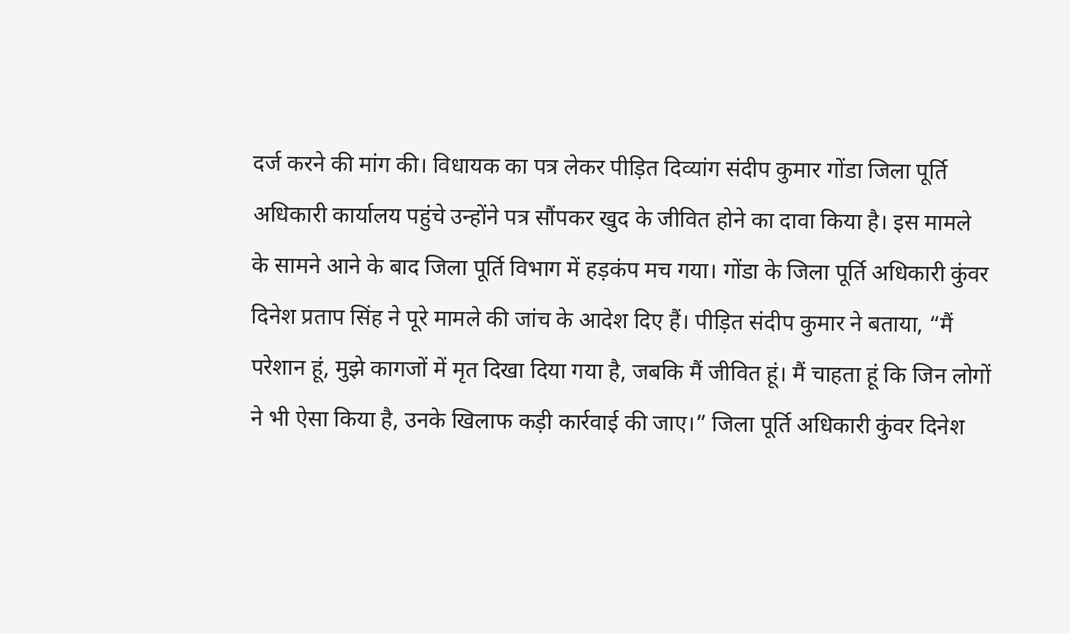दर्ज करने की मांग की। विधायक का पत्र लेकर पीड़ित दिव्यांग संदीप कुमार गोंडा जिला पूर्ति अधिकारी कार्यालय पहुंचे उन्होंने पत्र सौंपकर खुद के जीवित होने का दावा किया है। इस मामले के सामने आने के बाद जिला पूर्ति विभाग में हड़कंप मच गया। गोंडा के जिला पूर्ति अधिकारी कुंवर दिनेश प्रताप सिंह ने पूरे मामले की जांच के आदेश दिए हैं। पीड़ित संदीप कुमार ने बताया, “मैं परेशान हूं, मुझे कागजों में मृत दिखा दिया गया है, जबकि मैं जीवित हूं। मैं चाहता हूं कि जिन लोगों ने भी ऐसा किया है, उनके खिलाफ कड़ी कार्रवाई की जाए।” जिला पूर्ति अधिकारी कुंवर दिनेश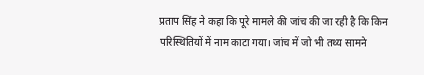प्रताप सिंह ने कहा कि पूरे मामले की जांच की जा रही है कि किन परिस्थितियों में नाम काटा गया। जांच में जो भी तथ्य सामने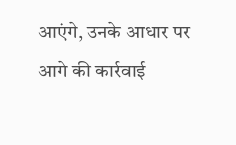आएंगे, उनके आधार पर आगे की कार्रवाई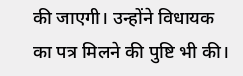की जाएगी। उन्होंने विधायक का पत्र मिलने की पुष्टि भी की।